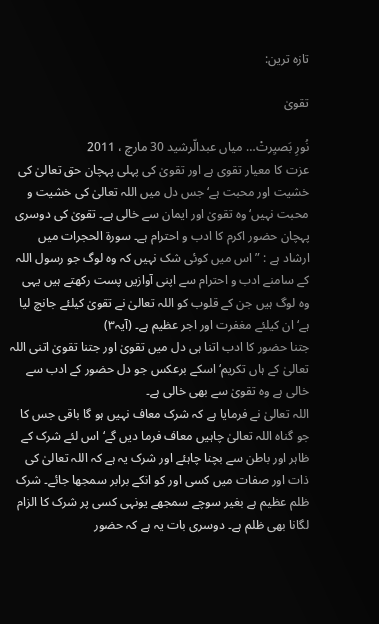تازہ ترین:

تقویٰ

نُورِ بَصیِرتْ… میاں عبدالّرشید 30 مارچ ، 2011
عزت کا معیار تقوی ہے اور تقویٰ کی پہلی پہچان حق تعالیٰ کی خشیت اور محبت ہے‘ جس دل میں اللہ تعالیٰ کی خشیت و محبت نہیں‘ وہ تقویٰ اور ایمان سے خالی ہے۔ تقویٰ کی دوسری پہچان حضور اکرم کا ادب و احترام ہے۔ سورة الحجرات میں ارشاد ہے : ”اس میں کوئی شک نہیں کہ وہ لوگ جو رسول اللہ کے سامنے ادب و احترام سے اپنی آوازیں پست رکھتے ہیں یہی وہ لوگ ہیں جن کے قلوب کو اللہ تعالیٰ نے تقویٰ کیلئے جانچ لیا ہے‘ ان کیلئے مغفرت اور اجر عظیم ہے۔ (آیہ۳)
جتنا حضور کا ادب اتنا ہی دل میں تقویٰ اور جتنا تقویٰ اتنی اللہ تعالیٰ کے ہاں تکریم‘ اسکے برعکس جو دل حضور کے ادب سے خالی ہے وہ تقویٰ سے بھی خالی ہے۔
اللہ تعالیٰ نے فرمایا ہے کہ شرک معاف نہیں ہو گا باقی جس کا جو گناہ اللہ تعالیٰ چاہیں معاف فرما دیں گے‘ اس لئے شرک کے ظاہر اور باطن سے بچنا چاہئے اور شرک یہ ہے کہ اللہ تعالیٰ کی ذات اور صفات میں کسی اور کو انکے برابر سمجھا جائے۔ شرک ظلم عظیم ہے بغیر سوچے سمجھے یونہی کسی پر شرک کا الزام لگانا بھی ظلم ہے۔ دوسری بات یہ ہے کہ حضور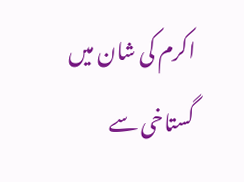اکرم کی شان میں گستاخی سے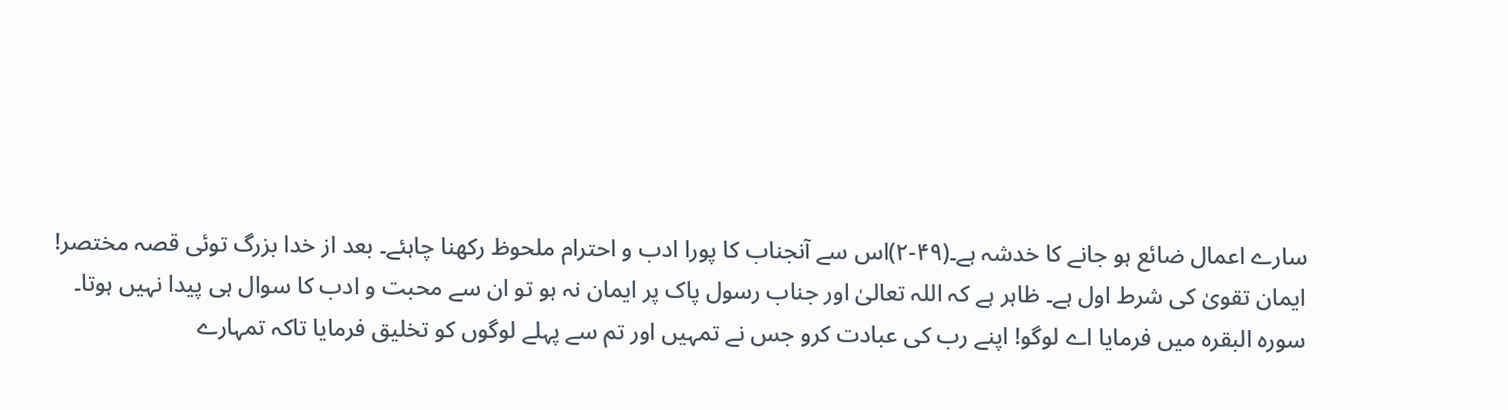سارے اعمال ضائع ہو جانے کا خدشہ ہے۔(۴۹-۲)اس سے آنجناب کا پورا ادب و احترام ملحوظ رکھنا چاہئے۔ بعد از خدا بزرگ توئی قصہ مختصر!
ایمان تقویٰ کی شرط اول ہے۔ ظاہر ہے کہ اللہ تعالیٰ اور جناب رسول پاک پر ایمان نہ ہو تو ان سے محبت و ادب کا سوال ہی پیدا نہیں ہوتا۔
سورہ البقرہ میں فرمایا اے لوگو! اپنے رب کی عبادت کرو جس نے تمہیں اور تم سے پہلے لوگوں کو تخلیق فرمایا تاکہ تمہارے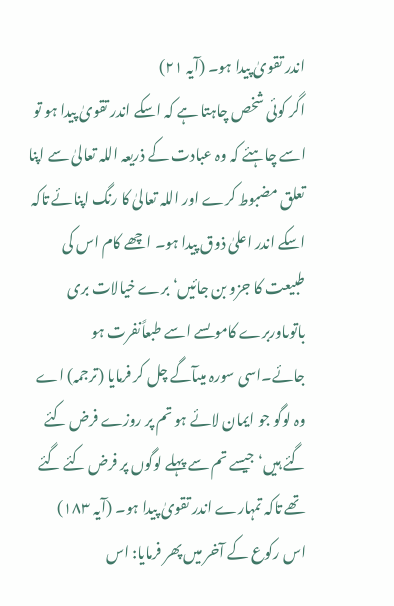اندر تقویٰ پیدا ہو۔ (آیہ ۲۱)
اگر کوئی شخص چاہتا ہے کہ اسکے اندر تقویٰ پیدا ہو تو اسے چاہئے کہ وہ عبادت کے ذریعہ اللہ تعالیٰ سے اپنا تعلق مضبوط کرے اور اللہ تعالیٰ کا رنگ اپنائے تاکہ اسکے اندر اعلیٰ ذوق پیدا ہو۔ اچھے کام اس کی طبیعت کا جزو بن جائیں‘ برے خیالات بری باتوںاوربرے کاموںسے اسے طبعاًنفرت ہو جائے۔اسی سورہ میںآگے چل کر فرمایا (ترجمہ) اے وہ لوگو جو ایمان لائے ہو تم پر روزے فرض کئے گئے ہیں‘ جیسے تم سے پہلے لوگوں پر فرض کئے گئے تھے تاکہ تمہارے اندر تقویٰ پیدا ہو۔ (آیہ ۱۸۳)
اس رکوع کے آخر میں پھر فرمایا: اس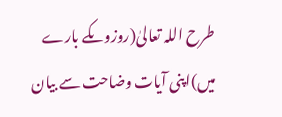طرح اللہ تعالیٰ(روزوںکے بارے میں)اپنی آیات وضاحت سے بیان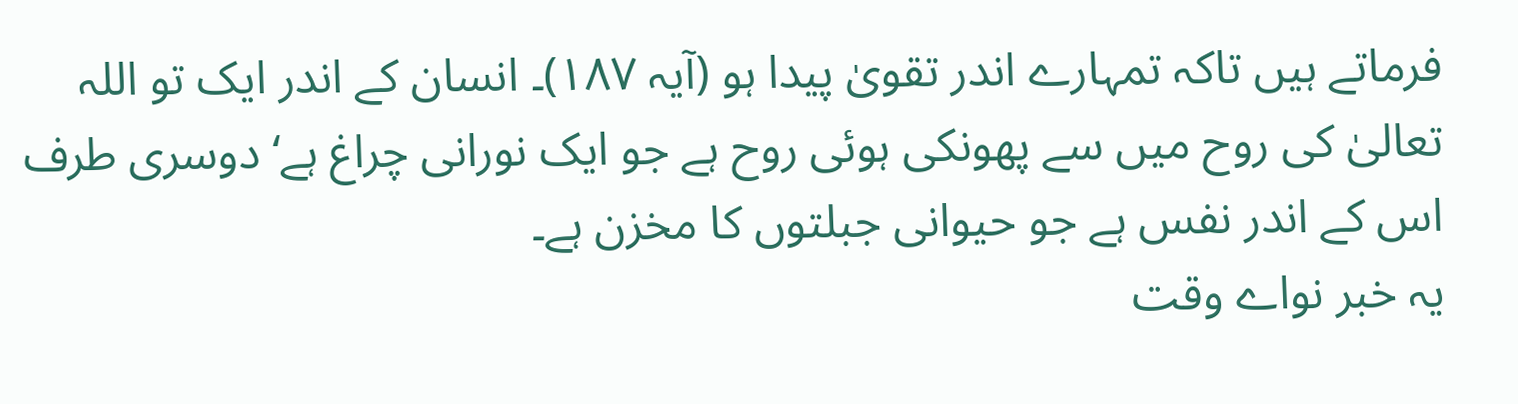فرماتے ہیں تاکہ تمہارے اندر تقویٰ پیدا ہو (آیہ ۱۸۷)۔ انسان کے اندر ایک تو اللہ تعالیٰ کی روح میں سے پھونکی ہوئی روح ہے جو ایک نورانی چراغ ہے‘ دوسری طرف اس کے اندر نفس ہے جو حیوانی جبلتوں کا مخزن ہے۔
یہ خبر نواے وقت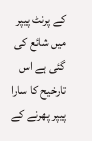کے پرنٹ پیپر میں شائع کی گئی ہے اس تارخیح کا سارا پیپر پھرنے کے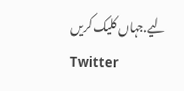لیے.جہاں کلیک کریں
Twitter